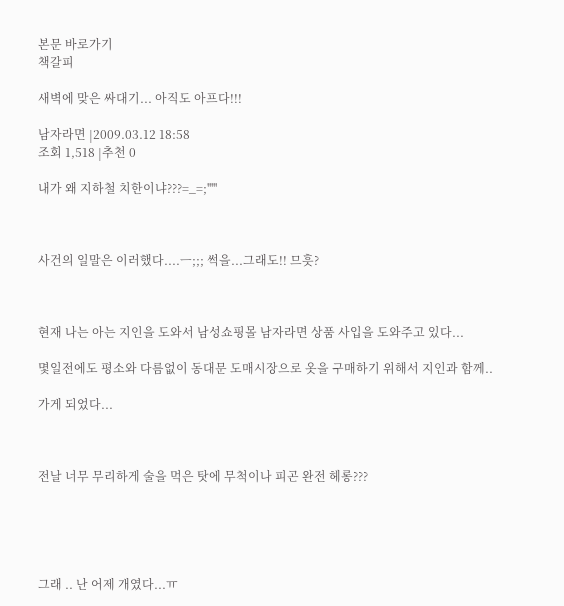본문 바로가기
책갈피

새벽에 맞은 싸대기... 아직도 아프다!!!

남자라면 |2009.03.12 18:58
조회 1,518 |추천 0

내가 왜 지하철 치한이냐???=_=;'''''



사건의 일말은 이러했다....ㅡ;;; 썩을...그래도!! 므흣?



현재 나는 아는 지인을 도와서 남성쇼핑몰 남자라면 상품 사입을 도와주고 있다...

몇일전에도 평소와 다름없이 동대문 도매시장으로 옷을 구매하기 위해서 지인과 함께..

가게 되었다...



전날 너무 무리하게 술을 먹은 탓에 무척이나 피곤 완전 헤롱???





그래 .. 난 어제 개였다...ㅠ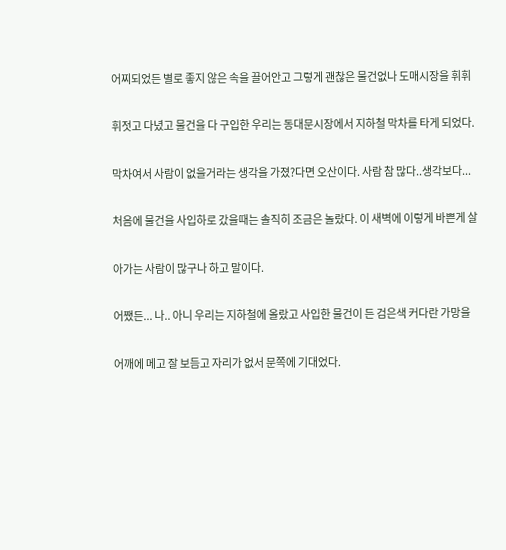어찌되었든 별로 좋지 않은 속을 끌어안고 그렇게 괜찮은 물건없나 도매시장을 휘휘

휘젓고 다녔고 물건을 다 구입한 우리는 동대문시장에서 지하철 막차를 타게 되었다.

막차여서 사람이 없을거라는 생각을 가졌?다면 오산이다. 사람 참 많다..생각보다...

처음에 물건을 사입하로 갔을때는 솔직히 조금은 놀랐다. 이 새벽에 이렇게 바쁜게 살

아가는 사람이 많구나 하고 말이다.

어쨌든... 나.. 아니 우리는 지하철에 올랐고 사입한 물건이 든 검은색 커다란 가망을

어깨에 메고 잘 보듬고 자리가 없서 문쪽에 기대었다.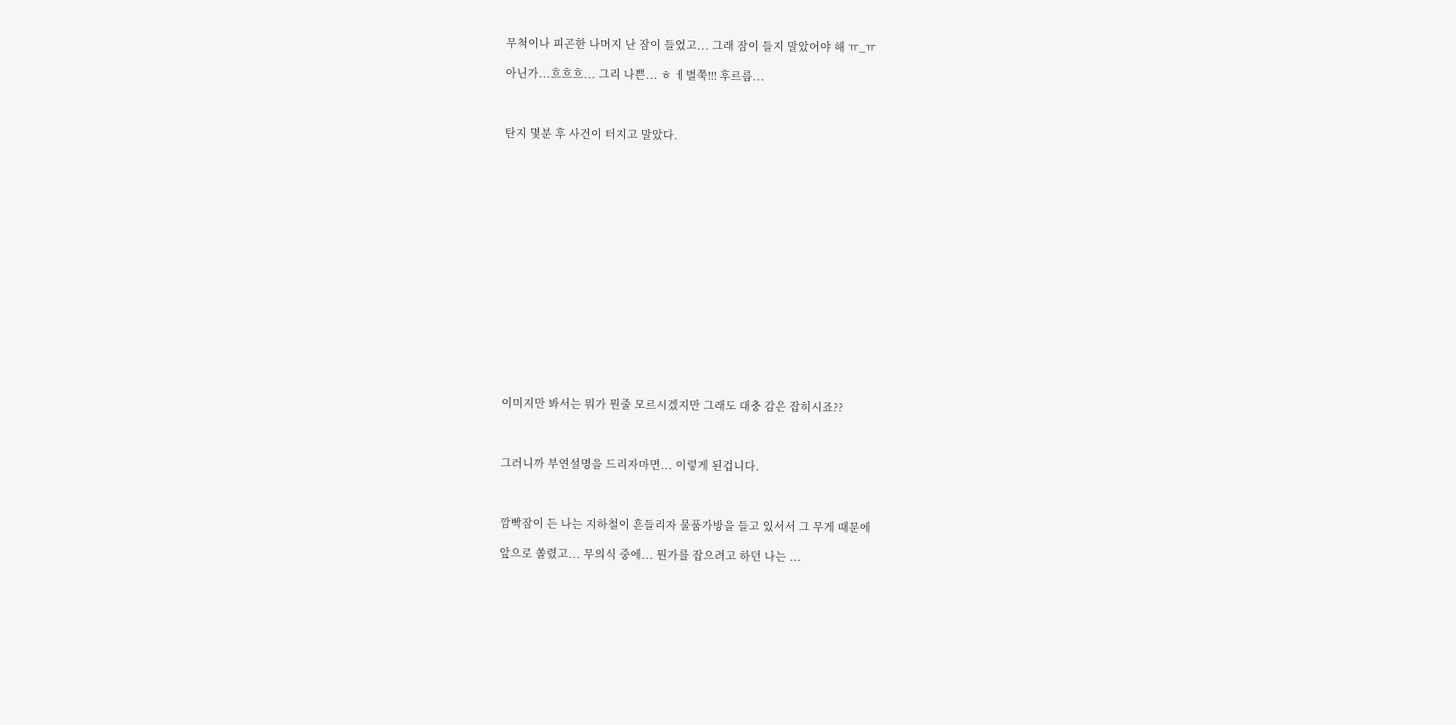무척이나 피곤한 나머지 난 잠이 들었고... 그래 잠이 들지 말았어야 해 ㅠ_ㅠ

아닌가...흐흐흐... 그리 나쁜... ㅎ ㅔ벌쭉!!! 후르릅...



탄지 몇분 후 사건이 터지고 말았다.

















이미지만 봐서는 뭐가 뭔줄 모르시겠지만 그래도 대충 감은 잡히시죠??



그러니까 부연설명을 드리자마면... 이렇게 된겁니다.



깜빡잠이 든 나는 지하철이 흔들리자 물품가방을 들고 있서서 그 무게 때문에

앞으로 쏠렸고... 무의식 중에... 뭔가를 잡으려고 하던 나는 ...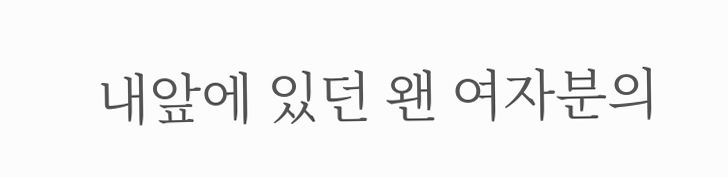내앞에 있던 왠 여자분의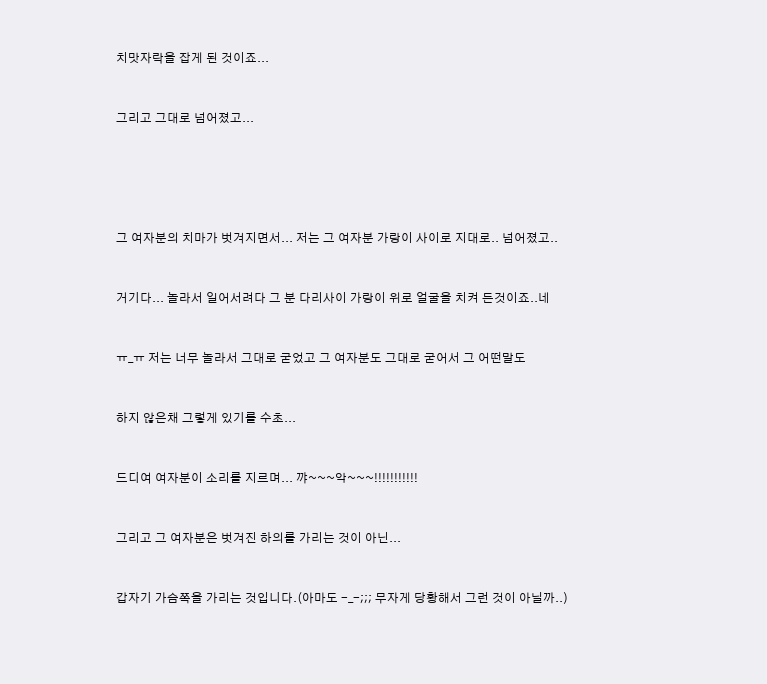치맛자락을 잡게 된 것이죠...



그리고 그대로 넘어졌고...







그 여자분의 치마가 벗겨지면서... 저는 그 여자분 가랑이 사이로 지대로.. 넘어졌고..



거기다... 놀라서 일어서려다 그 분 다리사이 가랑이 위로 얼굴을 치켜 든것이죠..네



ㅠ_ㅠ 저는 너무 놀라서 그대로 굳었고 그 여자분도 그대로 굳어서 그 어떤말도



하지 않은채 그렇게 있기를 수초...



드디여 여자분이 소리를 지르며... 꺄~~~악~~~!!!!!!!!!!!



그리고 그 여자분은 벗겨진 하의를 가리는 것이 아닌...



갑자기 가슴쪽을 가리는 것입니다.(아마도 -_-;;; 무자게 당황해서 그런 것이 아닐까..)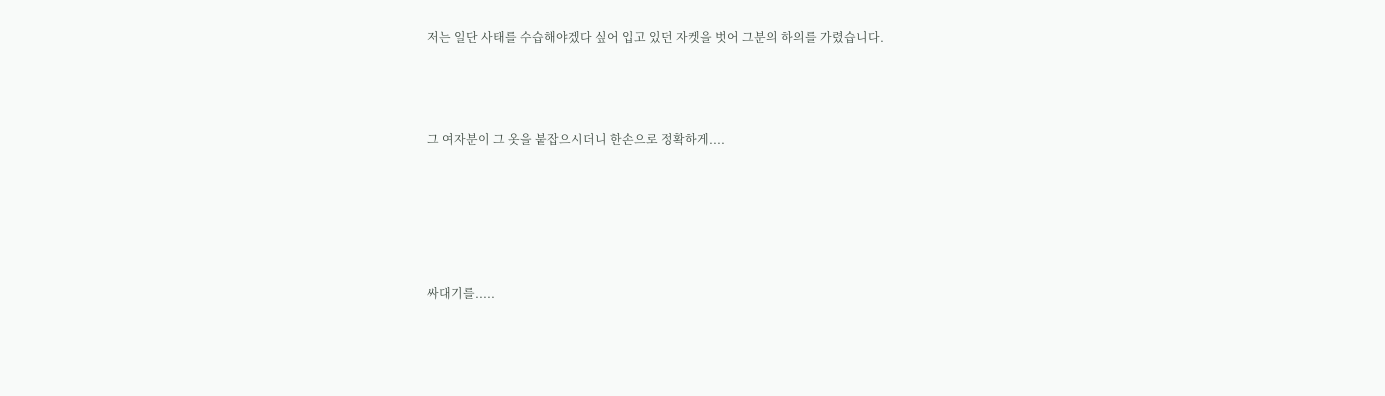저는 일단 사태를 수습해야겠다 싶어 입고 있던 자켓을 벗어 그분의 하의를 가렸습니다.



그 여자분이 그 옷을 붙잡으시더니 한손으로 정확하게....





싸대기를.....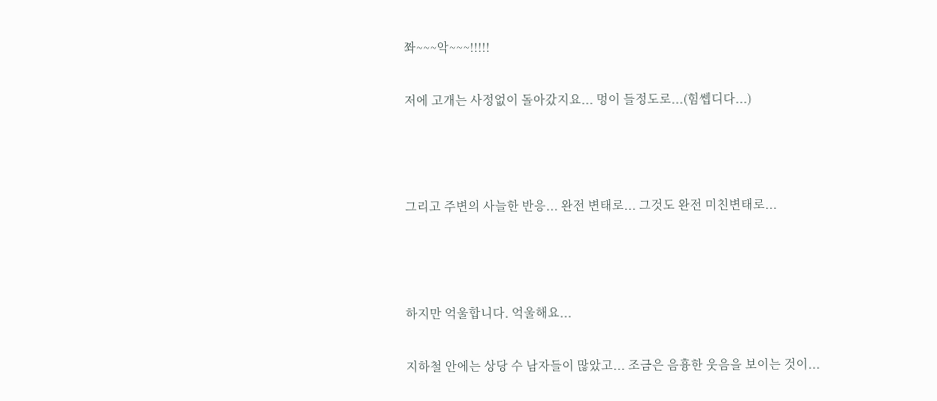쫘~~~악~~~!!!!!

저에 고개는 사정없이 돌아갔지요... 멍이 들정도로...(힘쎕디다...)



그리고 주변의 사늘한 반응... 완전 변태로... 그것도 완전 미친변태로...



하지만 억울합니다. 억울해요...

지하철 안에는 상당 수 남자들이 많았고... 조금은 음흉한 웃음을 보이는 것이...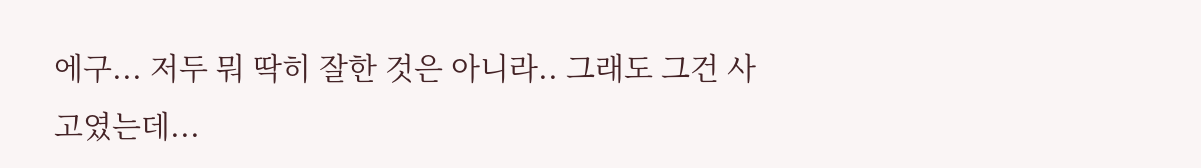에구... 저두 뭐 딱히 잘한 것은 아니라.. 그래도 그건 사고였는데...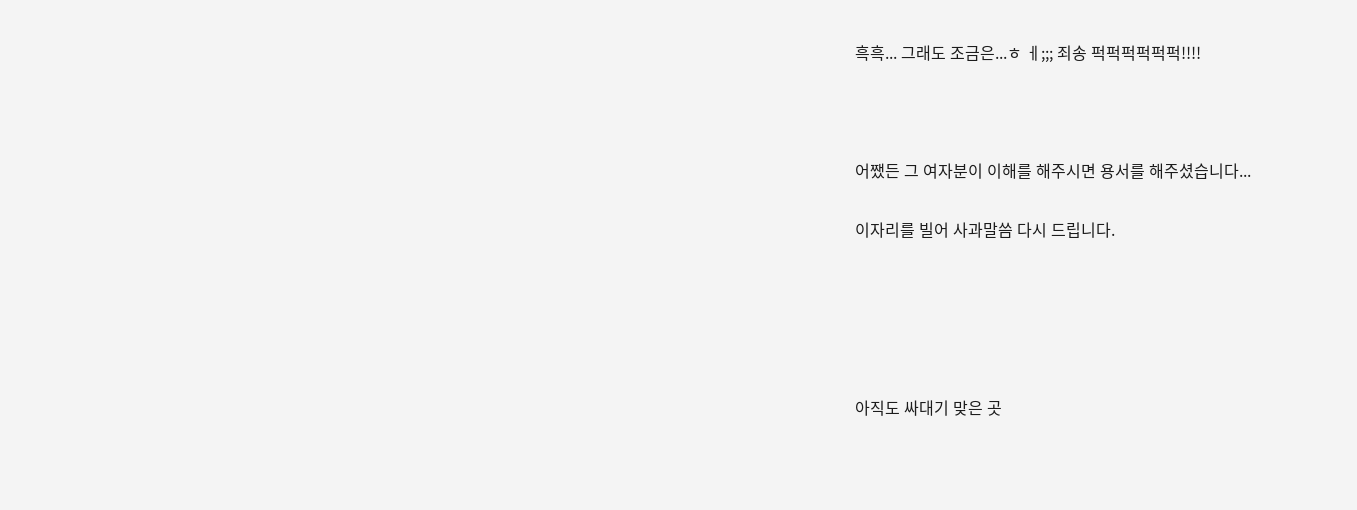흑흑... 그래도 조금은...ㅎ ㅔ;;; 죄송 퍽퍽퍽퍽퍽퍽!!!!



어쨌든 그 여자분이 이해를 해주시면 용서를 해주셨습니다...

이자리를 빌어 사과말씀 다시 드립니다.





아직도 싸대기 맞은 곳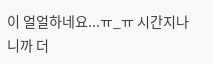이 얼얼하네요...ㅠ_ㅠ 시간지나니까 더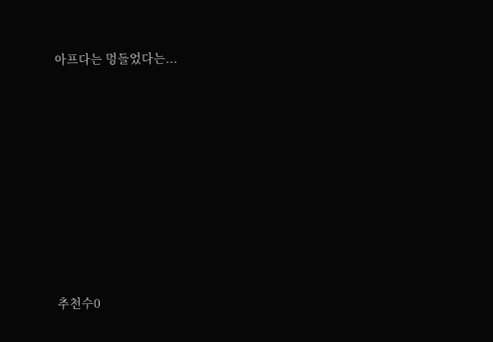아프다는 멍들었다는...









추천수0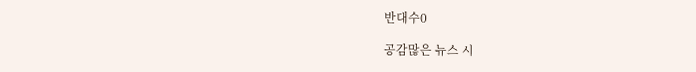반대수0

공감많은 뉴스 시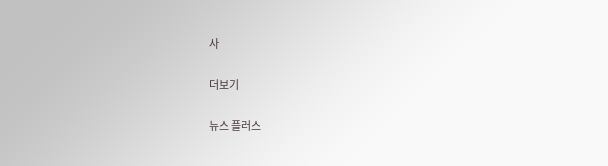사

더보기

뉴스 플러스